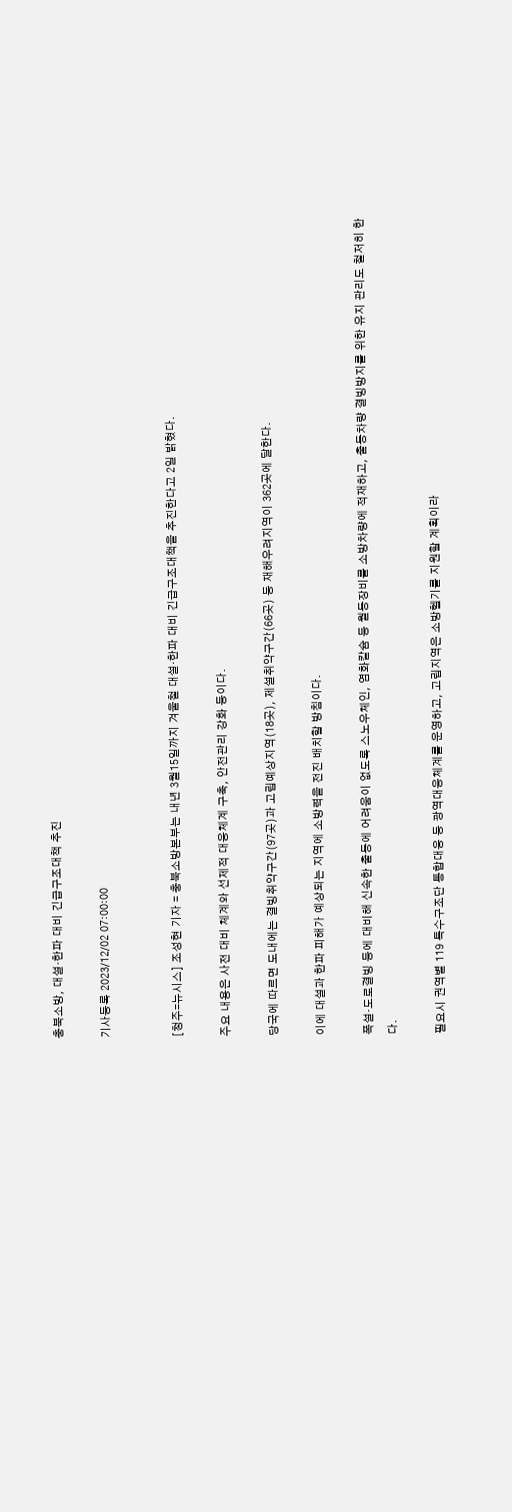충북소방, 대설·한파 대비 긴급구조대책 추진

기사등록 2023/12/02 07:00:00


[청주=뉴시스] 조성현 기자 = 충북소방본부는 내년 3월15일까지 겨울철 대설·한파 대비 긴급구조대책을 추진한다고 2일 밝혔다.

주요 내용은 사전 대비 체계와 선제적 대응체계 구축, 안전관리 강화 등이다.

당국에 따르면 도내에는 결빙취약구간(97곳)과 고립예상지역(18곳), 제설취약구간(66곳) 등 재해우려지역이 362곳에 달한다.

이에 대설과 한파 피해가 예상되는 지역에 소방력을 전진 배치할 방침이다.

폭설·도로결빙 등에 대비해 신속한 출동에 어려움이 없도록 스노우체인, 염화칼슘 등 월동장비를 소방차량에 적재하고, 출동차량 결빙방지를 위한 유지 관리도 철저히 한다.

필요시 권역별 119 특수구조단 통합대응 등 광역대응체계를 운영하고, 고립지역은 소방헬기를 지원할 계획이라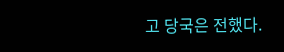고 당국은 전했다.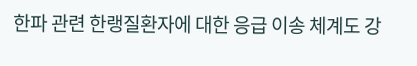한파 관련 한랭질환자에 대한 응급 이송 체계도 강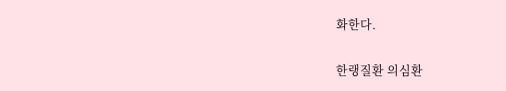화한다.

한랭질환 의심환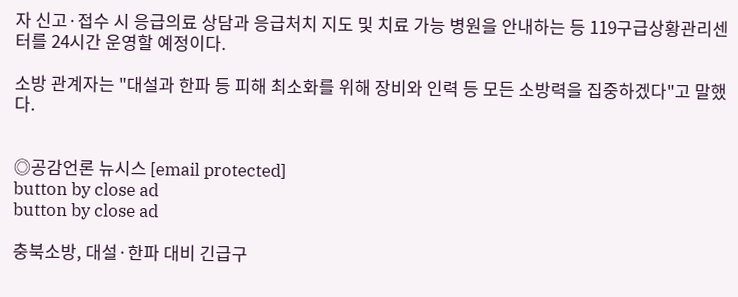자 신고·접수 시 응급의료 상담과 응급처치 지도 및 치료 가능 병원을 안내하는 등 119구급상황관리센터를 24시간 운영할 예정이다.

소방 관계자는 "대설과 한파 등 피해 최소화를 위해 장비와 인력 등 모든 소방력을 집중하겠다"고 말했다.


◎공감언론 뉴시스 [email protected]
button by close ad
button by close ad

충북소방, 대설·한파 대비 긴급구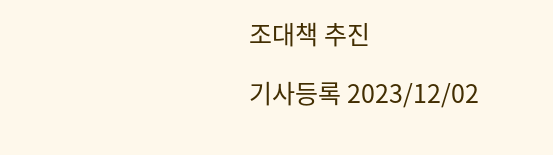조대책 추진

기사등록 2023/12/02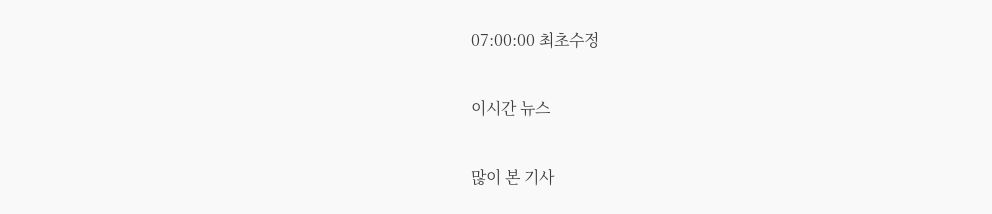07:00:00 최초수정

이시간 뉴스

많이 본 기사